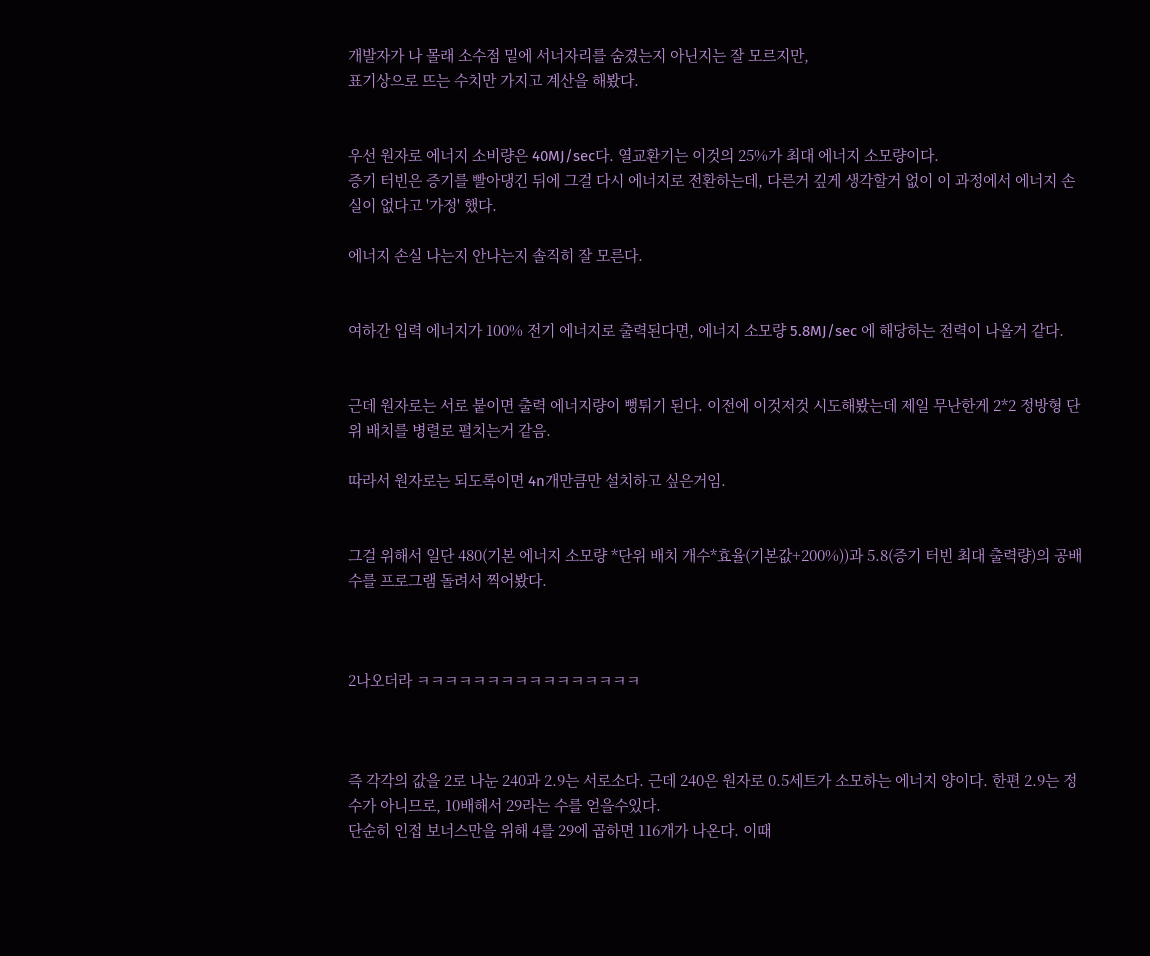개발자가 나 몰래 소수점 밑에 서너자리를 숨겼는지 아닌지는 잘 모르지만,
표기상으로 뜨는 수치만 가지고 계산을 해봤다.


우선 원자로 에너지 소비량은 40MJ/sec다. 열교환기는 이것의 25%가 최대 에너지 소모량이다.
증기 터빈은 증기를 빨아댕긴 뒤에 그걸 다시 에너지로 전환하는데, 다른거 깊게 생각할거 없이 이 과정에서 에너지 손실이 없다고 '가정' 했다.

에너지 손실 나는지 안나는지 솔직히 잘 모른다.


여하간 입력 에너지가 100% 전기 에너지로 출력된다면, 에너지 소모량 5.8MJ/sec 에 해당하는 전력이 나올거 같다.


근데 원자로는 서로 붙이면 출력 에너지량이 뻥튀기 된다. 이전에 이것저것 시도해봤는데 제일 무난한게 2*2 정방형 단위 배치를 병렬로 펼치는거 같음.

따라서 원자로는 되도록이면 4n개만큼만 설치하고 싶은거임.


그걸 위해서 일단 480(기본 에너지 소모량 *단위 배치 개수*효율(기본값+200%))과 5.8(증기 터빈 최대 출력량)의 공배수를 프로그램 돌려서 찍어봤다.



2나오더라 ㅋㅋㅋㅋㅋㅋㅋㅋㅋㅋㅋㅋㅋㅋㅋㅋ



즉 각각의 값을 2로 나눈 240과 2.9는 서로소다. 근데 240은 원자로 0.5세트가 소모하는 에너지 양이다. 한편 2.9는 정수가 아니므로, 10배해서 29라는 수를 얻을수있다.
단순히 인접 보너스만을 위해 4를 29에 곱하면 116개가 나온다. 이때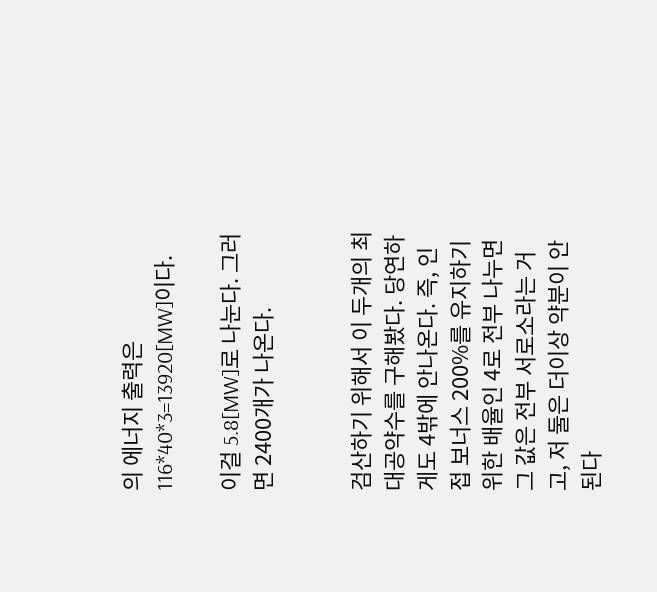의 에너지 출력은 116*40*3=13920[MW]이다.

이걸 5.8[MW]로 나눈다. 그러면 2400개가 나온다.


검산하기 위해서 이 두개의 최대공약수를 구해봤다. 당연하게도 4밖에 안나온다. 즉, 인접 보너스 200%를 유지하기 위한 배율인 4로 전부 나누면 그 값은 전부 서로소라는 거고, 저 둘은 더이상 약분이 안된다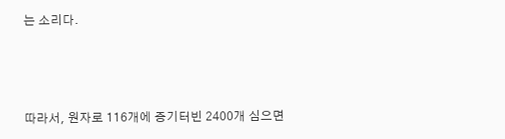는 소리다.



따라서, 원자로 116개에 증기터빈 2400개 심으면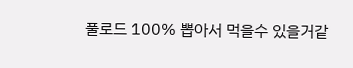풀로드 100% 뽑아서 먹을수 있을거같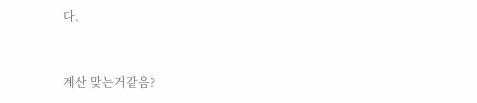다.


계산 맞는거같음?